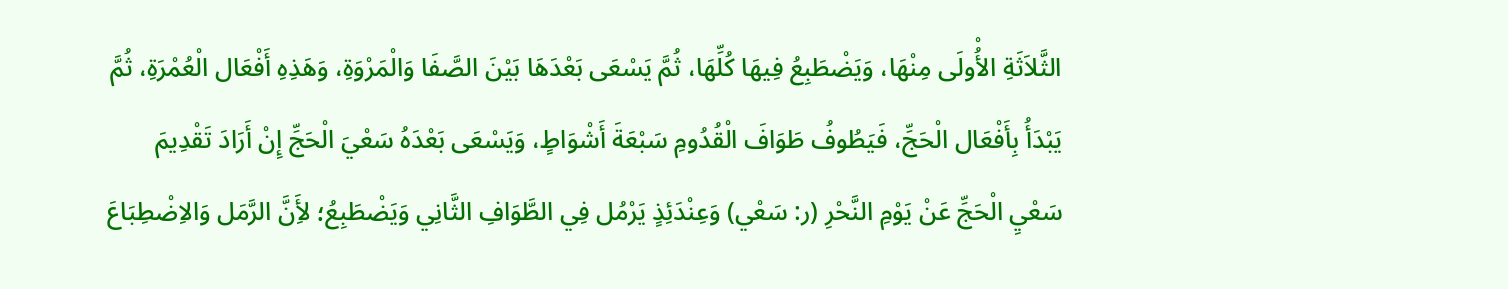الثَّلاَثَةِ الأُْولَى مِنْهَا، وَيَضْطَبِعُ فِيهَا كُلِّهَا، ثُمَّ يَسْعَى بَعْدَهَا بَيْنَ الصَّفَا وَالْمَرْوَةِ، وَهَذِهِ أَفْعَال الْعُمْرَةِ، ثُمَّ يَبْدَأُ بِأَفْعَال الْحَجِّ، فَيَطُوفُ طَوَافَ الْقُدُومِ سَبْعَةَ أَشْوَاطٍ، وَيَسْعَى بَعْدَهُ سَعْيَ الْحَجِّ إِنْ أَرَادَ تَقْدِيمَ سَعْيِ الْحَجِّ عَنْ يَوْمِ النَّحْرِ (ر: سَعْي) وَعِنْدَئِذٍ يَرْمُل فِي الطَّوَافِ الثَّانِي وَيَضْطَبِعُ؛ لأَِنَّ الرَّمَل وَالاِضْطِبَاعَ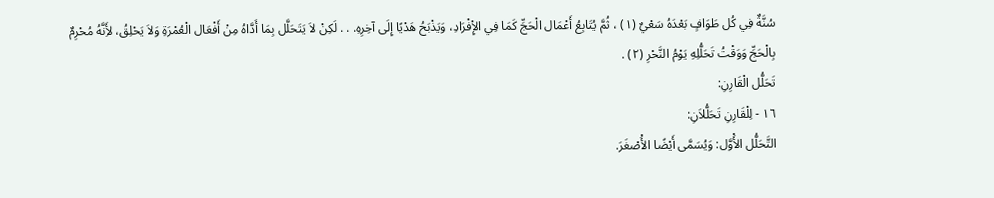سُنَّةٌ فِي كُل طَوَافٍ بَعْدَهُ سَعْيٌ (١) ، ثُمَّ يُتَابِعُ أَعْمَال الْحَجِّ كَمَا فِي الإِْفْرَادِ، وَيَذْبَحُ هَدْيًا إِلَى آخِرِهِ. . . لَكِنْ لاَ يَتَحَلَّل بِمَا أَدَّاهُ مِنْ أَفْعَال الْعُمْرَةِ وَلاَ يَحْلِقُ، لأَِنَّهُ مُحْرِمٌ بِالْحَجِّ وَوَقْتُ تَحَلُّلِهِ يَوْمُ النَّحْرِ (٢) .
تَحَلُّل الْقَارِنِ:
١٦ - لِلْقَارِنِ تَحَلُّلاَنِ:
التَّحَلُّل الأَْوَّل: وَيُسَمَّى أَيْضًا الأَْصْغَرَ.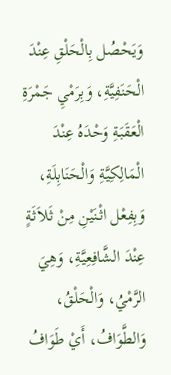وَيَحْصُل بِالْحَلْقِ عِنْدَ الْحَنَفِيَّةِ، وَبِرَمْيِ جَمْرَةِ الْعَقَبَةِ وَحْدَهُ عِنْدَ الْمَالِكِيَّةِ وَالْحَنَابِلَةِ، وَبِفِعْل اثْنَيْنِ مِنْ ثَلاَثَةٍ عِنْدَ الشَّافِعِيَّةِ، وَهِيَ الرَّمْيُ، وَالْحَلْقُ، وَالطَّوَافُ، أَيْ طَوَافُ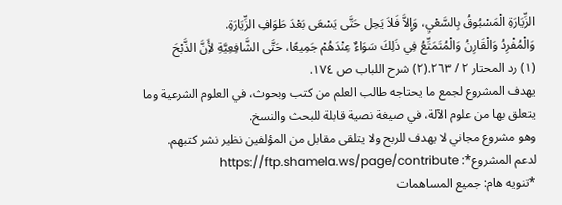الزِّيَارَةِ الْمَسْبُوقُ بِالسَّعْيِ، وَإِلاَّ فَلاَ يَحِل حَتَّى يَسْعَى بَعْدَ طَوَافِ الزِّيَارَةِ.
وَالْمُفْرِدُ وَالْقَارِنُ وَالْمُتَمَتِّعُ فِي ذَلِكَ سَوَاءٌ عِنْدَهُمْ جَمِيعًا، حَتَّى الشَّافِعِيَّةِ لأَِنَّ الذَّبْحَ
(١) رد المحتار ٢ / ٢٦٣.(٢) شرح اللباب ص ١٧٤.
يهدف المشروع لجمع ما يحتاجه طالب العلم من كتب وبحوث، في العلوم الشرعية وما يتعلق بها من علوم الآلة، في صيغة نصية قابلة للبحث والنسخ.
وهو مشروع مجاني لا يهدف للربح ولا يتلقى مقابل من المؤلفين نظير نشر كتبهم.
لدعم المشروع*: https://ftp.shamela.ws/page/contribute
*تنويه هام: جميع المساهمات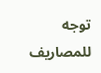توجه للمصاريف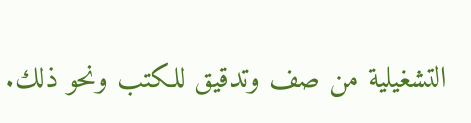التشغيلية من صف وتدقيق للكتب ونحو ذلك.